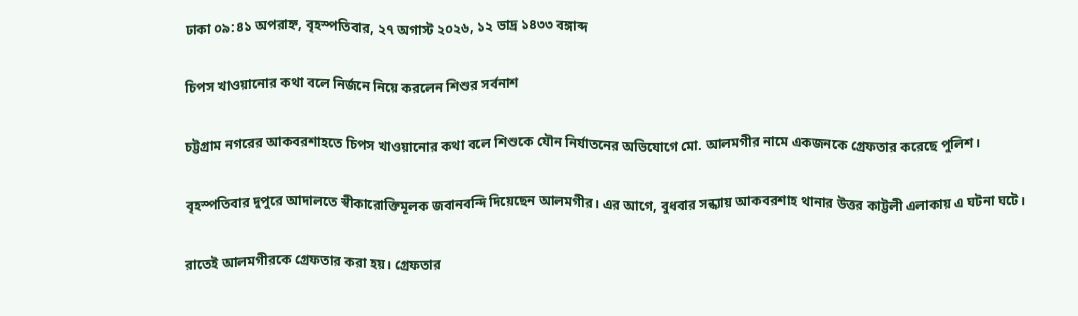ঢাকা ০৯:৪১ অপরাহ্ন, বৃহস্পতিবার, ২৭ অগাস্ট ২০২৬, ১২ ভাদ্র ১৪৩৩ বঙ্গাব্দ

চিপস খাওয়ানোর কথা বলে নির্জনে নিয়ে করলেন শিশুর সর্বনাশ

চট্টগ্রাম নগরের আকবরশাহতে চিপস খাওয়ানোর কথা বলে শিশুকে যৌন নির্যাতনের অভিযোগে মো. আলমগীর নামে একজনকে গ্রেফতার করেছে পুলিশ।

বৃহস্পতিবার দুপুরে আদালতে স্বীকারোক্তিমূলক জবানবন্দি দিয়েছেন আলমগীর। এর আগে, বুধবার সন্ধ্যায় আকবরশাহ থানার উত্তর কাট্টলী এলাকায় এ ঘটনা ঘটে।

রাতেই আলমগীরকে গ্রেফতার করা হয়। গ্রেফতার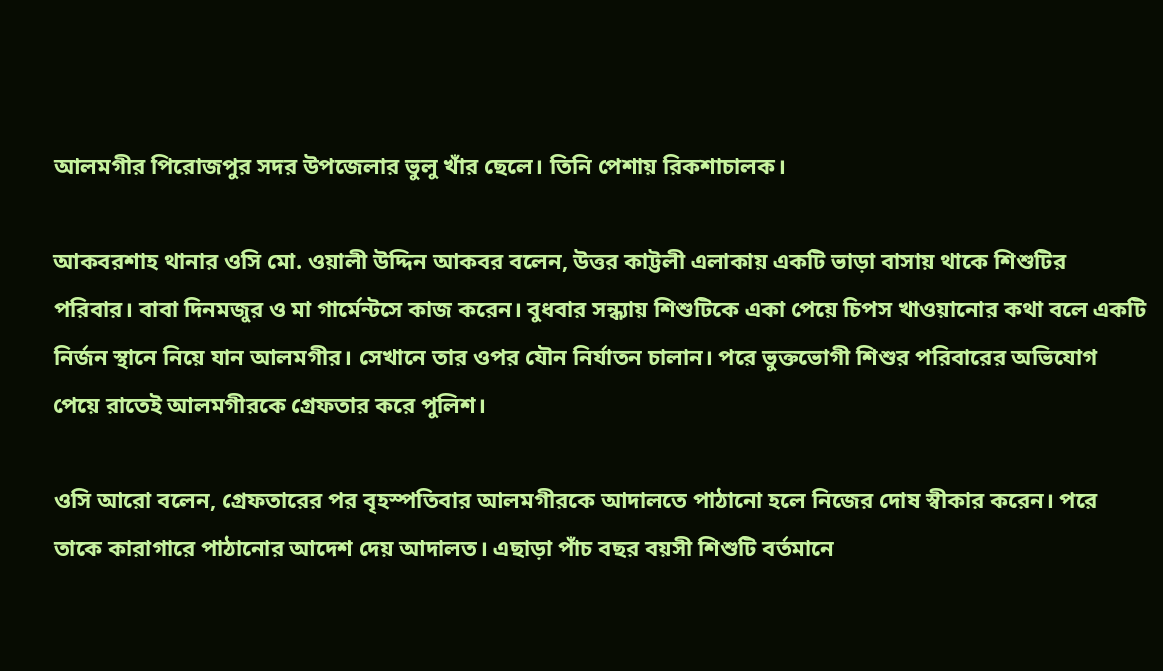আলমগীর পিরোজপুর সদর উপজেলার ভুলু খাঁর ছেলে। তিনি পেশায় রিকশাচালক।

আকবরশাহ থানার ওসি মো. ওয়ালী উদ্দিন আকবর বলেন, উত্তর কাট্টলী এলাকায় একটি ভাড়া বাসায় থাকে শিশুটির পরিবার। বাবা দিনমজুর ও মা গার্মেন্টসে কাজ করেন। বুধবার সন্ধ্যায় শিশুটিকে একা পেয়ে চিপস খাওয়ানোর কথা বলে একটি নির্জন স্থানে নিয়ে যান আলমগীর। সেখানে তার ওপর যৌন নির্যাতন চালান। পরে ভুক্তভোগী শিশুর পরিবারের অভিযোগ পেয়ে রাতেই আলমগীরকে গ্রেফতার করে পুলিশ।

ওসি আরো বলেন, গ্রেফতারের পর বৃহস্পতিবার আলমগীরকে আদালতে পাঠানো হলে নিজের দোষ স্বীকার করেন। পরে তাকে কারাগারে পাঠানোর আদেশ দেয় আদালত। এছাড়া পাঁচ বছর বয়সী শিশুটি বর্তমানে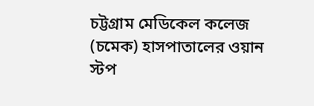চট্টগ্রাম মেডিকেল কলেজ (চমেক) হাসপাতালের ওয়ান স্টপ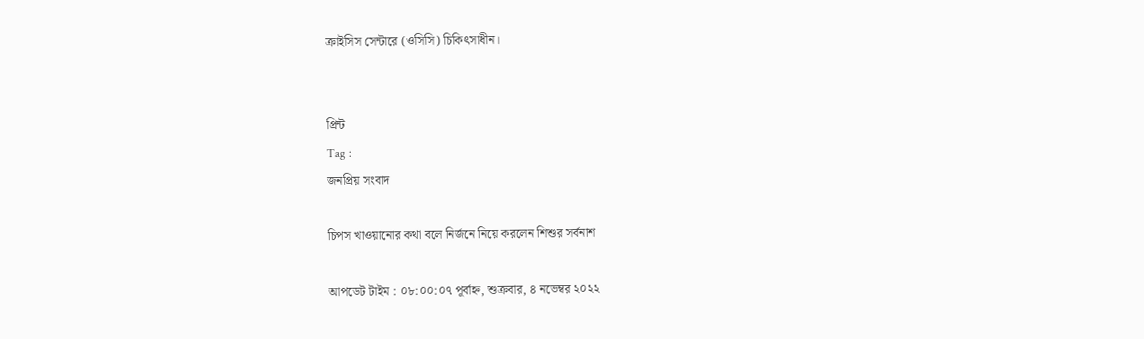ক্রাইসিস সেন্টারে (ওসিসি) চিকিৎসাধীন।


প্রিন্ট
Tag :
জনপ্রিয় সংবাদ

চিপস খাওয়ানোর কথা বলে নির্জনে নিয়ে করলেন শিশুর সর্বনাশ

আপডেট টাইম : ০৮:০০:০৭ পূর্বাহ্ন, শুক্রবার, ৪ নভেম্বর ২০২২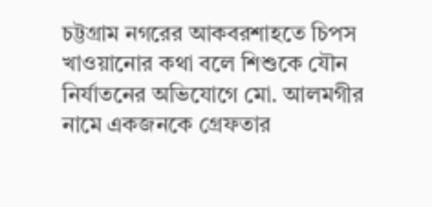চট্টগ্রাম নগরের আকবরশাহতে চিপস খাওয়ানোর কথা বলে শিশুকে যৌন নির্যাতনের অভিযোগে মো. আলমগীর নামে একজনকে গ্রেফতার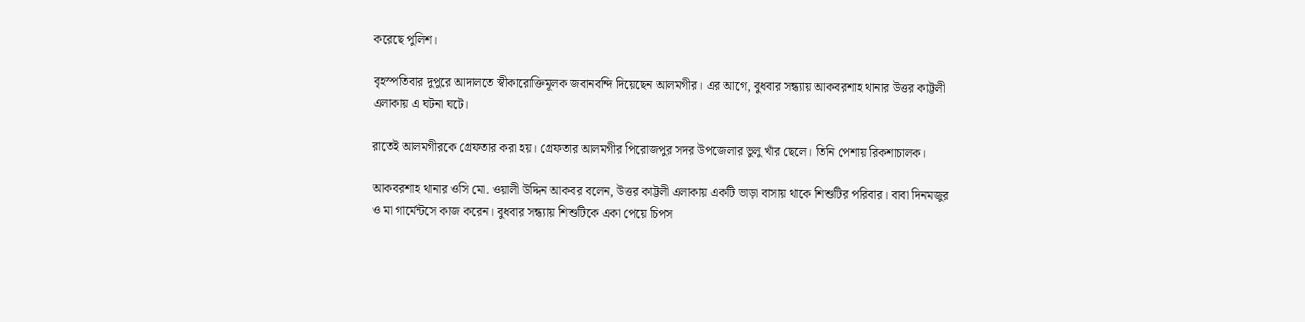করেছে পুলিশ।

বৃহস্পতিবার দুপুরে আদালতে স্বীকারোক্তিমূলক জবানবন্দি দিয়েছেন আলমগীর। এর আগে, বুধবার সন্ধ্যায় আকবরশাহ থানার উত্তর কাট্টলী এলাকায় এ ঘটনা ঘটে।

রাতেই আলমগীরকে গ্রেফতার করা হয়। গ্রেফতার আলমগীর পিরোজপুর সদর উপজেলার ভুলু খাঁর ছেলে। তিনি পেশায় রিকশাচালক।

আকবরশাহ থানার ওসি মো. ওয়ালী উদ্দিন আকবর বলেন, উত্তর কাট্টলী এলাকায় একটি ভাড়া বাসায় থাকে শিশুটির পরিবার। বাবা দিনমজুর ও মা গার্মেন্টসে কাজ করেন। বুধবার সন্ধ্যায় শিশুটিকে একা পেয়ে চিপস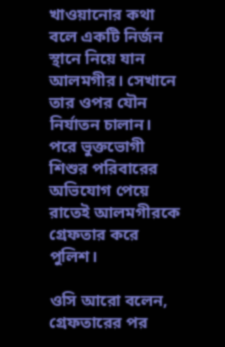খাওয়ানোর কথা বলে একটি নির্জন স্থানে নিয়ে যান আলমগীর। সেখানে তার ওপর যৌন নির্যাতন চালান। পরে ভুক্তভোগী শিশুর পরিবারের অভিযোগ পেয়ে রাতেই আলমগীরকে গ্রেফতার করে পুলিশ।

ওসি আরো বলেন, গ্রেফতারের পর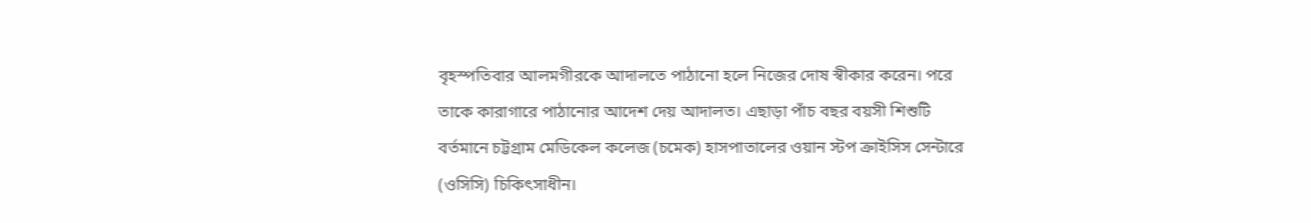বৃহস্পতিবার আলমগীরকে আদালতে পাঠানো হলে নিজের দোষ স্বীকার করেন। পরে তাকে কারাগারে পাঠানোর আদেশ দেয় আদালত। এছাড়া পাঁচ বছর বয়সী শিশুটি বর্তমানে চট্টগ্রাম মেডিকেল কলেজ (চমেক) হাসপাতালের ওয়ান স্টপ ক্রাইসিস সেন্টারে (ওসিসি) চিকিৎসাধীন।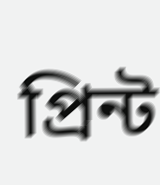প্রিন্ট